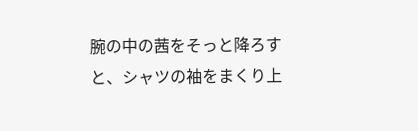腕の中の茜をそっと降ろすと、シャツの袖をまくり上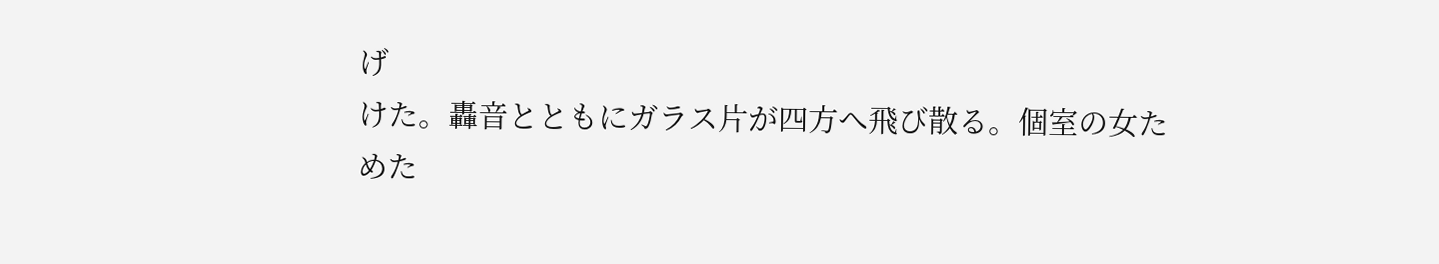げ
けた。轟音とともにガラス片が四方へ飛び散る。個室の女た
めた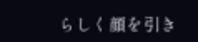らしく顔を引き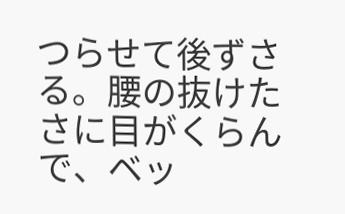つらせて後ずさる。腰の抜けた
さに目がくらんで、ベッ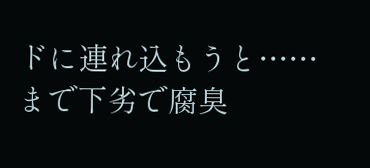ドに連れ込もうと……
まで下劣で腐臭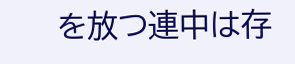を放つ連中は存